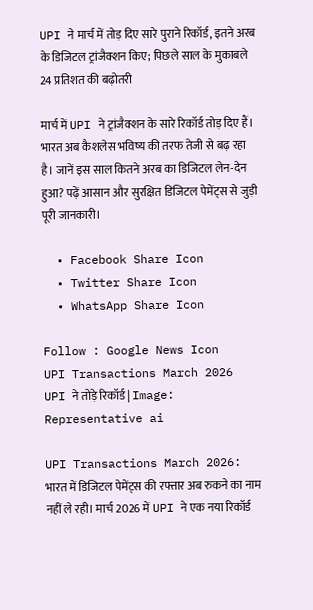UPI ने मार्च में तोड़ दिए सारे पुराने रिकॉर्ड, इतने अरब के डिजिटल ट्रांजैक्शन किए; पिछले साल के मुकाबले 24 प्रतिशत की बढ़ोतरी

मार्च में UPI ने ट्रांजैक्शन के सारे रिकॉर्ड तोड़ दिए हैं। भारत अब कैशलेस भविष्य की तरफ तेजी से बढ़ रहा है। जानें इस साल कितने अरब का डिजिटल लेन-देन हुआ? पढ़ें आसान और सुरक्षित डिजिटल पेमेंट्स से जुड़ी पूरी जानकारी।

  • Facebook Share Icon
  • Twitter Share Icon
  • WhatsApp Share Icon

Follow : Google News Icon
UPI Transactions March 2026
UPI ने तोड़े रिकॉर्ड | Image: Representative ai

UPI Transactions March 2026: भारत में डिजिटल पेमेंट्स की रफ्तार अब रुकने का नाम नहीं ले रही। मार्च 2026 में UPI ने एक नया रिकॉर्ड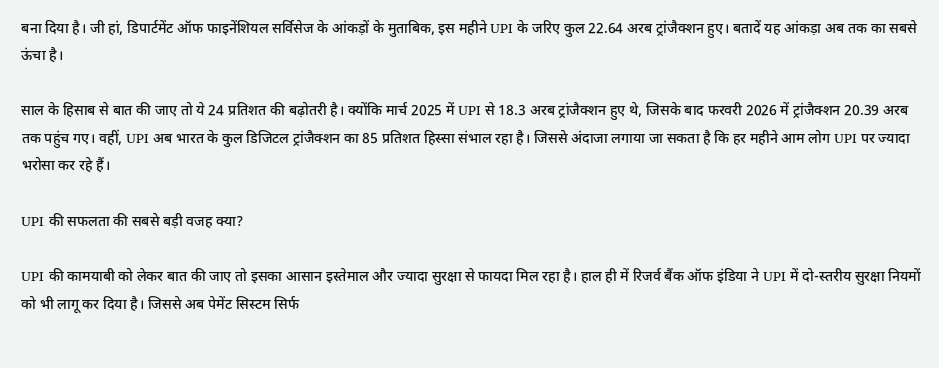बना दिया है। जी हां, डिपार्टमेंट ऑफ फाइनेंशियल सर्विसेज के आंकड़ों के मुताबिक, इस महीने UPI के जरिए कुल 22.64 अरब ट्रांजैक्शन हुए। बतादें यह आंकड़ा अब तक का सबसे ऊंचा है।

साल के हिसाब से बात की जाए तो ये 24 प्रतिशत की बढ़ोतरी है। क्योंकि मार्च 2025 में UPI से 18.3 अरब ट्रांजैक्शन हुए थे, जिसके बाद फरवरी 2026 में ट्रांजैक्शन 20.39 अरब तक पहुंच गए। वहीं, UPI अब भारत के कुल डिजिटल ट्रांजैक्शन का 85 प्रतिशत हिस्सा संभाल रहा है। जिससे अंदाजा लगाया जा सकता है कि हर महीने आम लोग UPI पर ज्यादा भरोसा कर रहे हैं।

UPI की सफलता की सबसे बड़ी वजह क्या?

UPI की कामयाबी को लेकर बात की जाए तो इसका आसान इस्तेमाल और ज्यादा सुरक्षा से फायदा मिल रहा है। हाल ही में रिजर्व बैंक ऑफ इंडिया ने UPI में दो-स्तरीय सुरक्षा नियमों को भी लागू कर दिया है। जिससे अब पेमेंट सिस्टम सिर्फ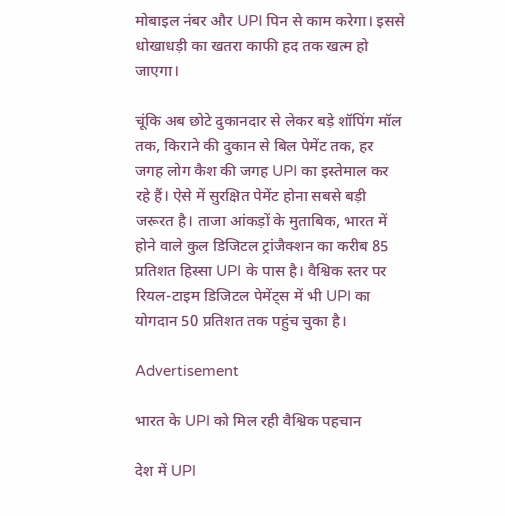मोबाइल नंबर और UPI पिन से काम करेगा। इससे धोखाधड़ी का खतरा काफी हद तक खत्म हो जाएगा।

चूंकि अब छोटे दुकानदार से लेकर बड़े शॉपिंग मॉल तक, किराने की दुकान से बिल पेमेंट तक, हर जगह लोग कैश की जगह UPI का इस्तेमाल कर रहे हैं। ऐसे में सुरक्षित पेमेंट होना सबसे बड़ी जरूरत है। ताजा आंकड़ों के मुताबिक, भारत में होने वाले कुल डिजिटल ट्रांजैक्शन का करीब 85 प्रतिशत हिस्सा UPI के पास है। वैश्विक स्तर पर रियल-टाइम डिजिटल पेमेंट्स में भी UPI का योगदान 50 प्रतिशत तक पहुंच चुका है।

Advertisement

भारत के UPI को मिल रही वैश्विक पहचान

देश में UPI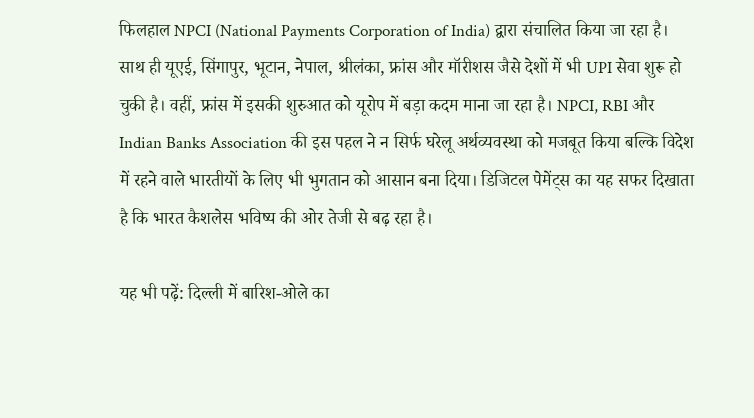फिलहाल NPCI (National Payments Corporation of India) द्वारा संचालित किया जा रहा है। साथ ही यूएई, सिंगापुर, भूटान, नेपाल, श्रीलंका, फ्रांस और मॉरीशस जैसे देशों में भी UPI सेवा शुरू हो चुकी है। वहीं, फ्रांस में इसकी शुरुआत को यूरोप में बड़ा कदम माना जा रहा है। NPCI, RBI और Indian Banks Association की इस पहल ने न सिर्फ घरेलू अर्थव्यवस्था को मजबूत किया बल्कि विदेश में रहने वाले भारतीयों के लिए भी भुगतान को आसान बना दिया। डिजिटल पेमेंट्स का यह सफर दिखाता है कि भारत कैशलेस भविष्य की ओर तेजी से बढ़ रहा है।

यह भी पढ़ें: दिल्ली में बारिश-ओले का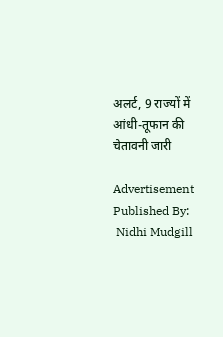अलर्ट, 9 राज्यों में आंधी-तूफान की चेतावनी जारी

Advertisement
Published By:
 Nidhi Mudgill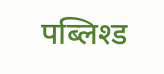पब्लिश्ड